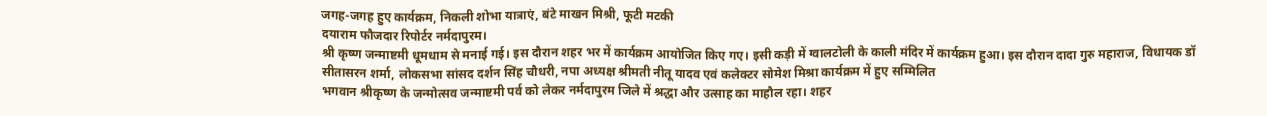जगह-जगह हुए कार्यक्रम, निकली शोभा यात्राएं, बंटे माखन मिश्री, फूटी मटकी
दयाराम फौजदार रिपोर्टर नर्मदापुरम।
श्री कृष्ण जन्माष्टमी धूमधाम से मनाई गई। इस दौरान शहर भर में कार्यक्रम आयोजित किए गए। इसी कड़ी में ग्वालटोली के काली मंदिर में कार्यक्रम हुआ। इस दौरान दादा गुरु महाराज, विधायक डॉ सीतासरन शर्मा, लोकसभा सांसद दर्शन सिंह चौधरी, नपा अध्यक्ष श्रीमती नीतू यादव एवं कलेक्टर सोमेश मिश्रा कार्यक्रम में हुए सम्मिलित
भगवान श्रीकृष्ण के जन्मोत्सव जन्माष्टमी पर्व को लेकर नर्मदापुरम जिले में श्रद्धा और उत्साह का माहौल रहा। शहर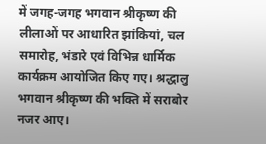में जगह-जगह भगवान श्रीकृष्ण की लीलाओं पर आधारित झांकियां, चल समारोह, भंडारे एवं विभिन्न धार्मिक कार्यक्रम आयोजित किए गए। श्रद्धालु भगवान श्रीकृष्ण की भक्ति में सराबोर नजर आए।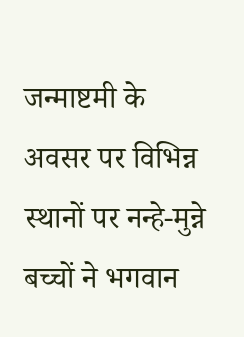जन्माष्टमी के अवसर पर विभिन्न स्थानों पर नन्हे-मुन्ने बच्चों ने भगवान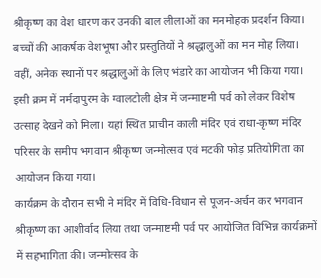श्रीकृष्ण का वेश धारण कर उनकी बाल लीलाओं का मनमोहक प्रदर्शन किया। बच्चों की आकर्षक वेशभूषा और प्रस्तुतियों ने श्रद्धालुओं का मन मोह लिया। वहीं, अनेक स्थानों पर श्रद्धालुओं के लिए भंडारे का आयोजन भी किया गया। इसी क्रम में नर्मदापुरम के ग्वालटोली क्षेत्र में जन्माष्टमी पर्व को लेकर विशेष उत्साह देखने को मिला। यहां स्थित प्राचीन काली मंदिर एवं राधा-कृष्ण मंदिर परिसर के समीप भगवान श्रीकृष्ण जन्मोत्सव एवं मटकी फोड़ प्रतियोगिता का आयोजन किया गया।
कार्यक्रम के दौरान सभी ने मंदिर में विधि-विधान से पूजन-अर्चन कर भगवान श्रीकृष्ण का आशीर्वाद लिया तथा जन्माष्टमी पर्व पर आयोजित विभिन्न कार्यक्रमों में सहभागिता की। जन्मोत्सव के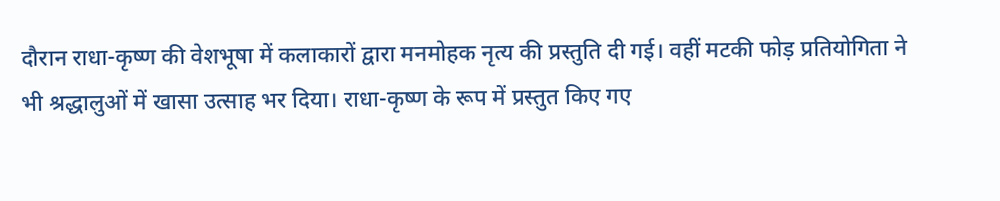दौरान राधा-कृष्ण की वेशभूषा में कलाकारों द्वारा मनमोहक नृत्य की प्रस्तुति दी गई। वहीं मटकी फोड़ प्रतियोगिता ने भी श्रद्धालुओं में खासा उत्साह भर दिया। राधा-कृष्ण के रूप में प्रस्तुत किए गए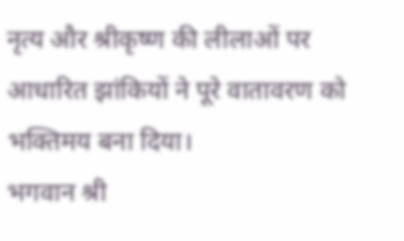नृत्य और श्रीकृष्ण की लीलाओं पर आधारित झांकियों ने पूरे वातावरण को भक्तिमय बना दिया।
भगवान श्री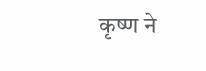कृष्ण ने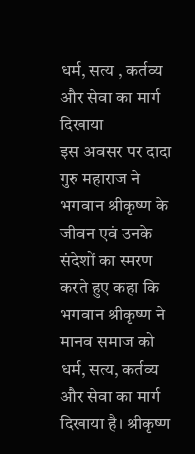धर्म, सत्य , कर्तव्य और सेवा का मार्ग दिखाया
इस अवसर पर दादा गुरु महाराज ने भगवान श्रीकृष्ण के जीवन एवं उनके संदेशों का स्मरण करते हुए कहा कि भगवान श्रीकृष्ण ने मानव समाज को धर्म, सत्य, कर्तव्य और सेवा का मार्ग दिखाया है। श्रीकृष्ण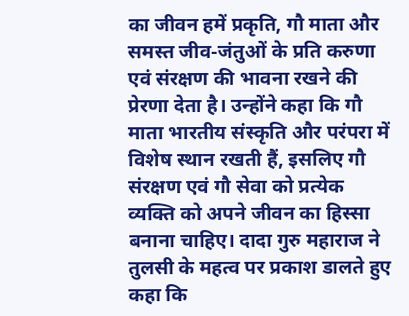का जीवन हमें प्रकृति, गौ माता और समस्त जीव-जंतुओं के प्रति करुणा एवं संरक्षण की भावना रखने की प्रेरणा देता है। उन्होंने कहा कि गौ माता भारतीय संस्कृति और परंपरा में विशेष स्थान रखती हैं, इसलिए गौ संरक्षण एवं गौ सेवा को प्रत्येक व्यक्ति को अपने जीवन का हिस्सा बनाना चाहिए। दादा गुरु महाराज ने तुलसी के महत्व पर प्रकाश डालते हुए कहा कि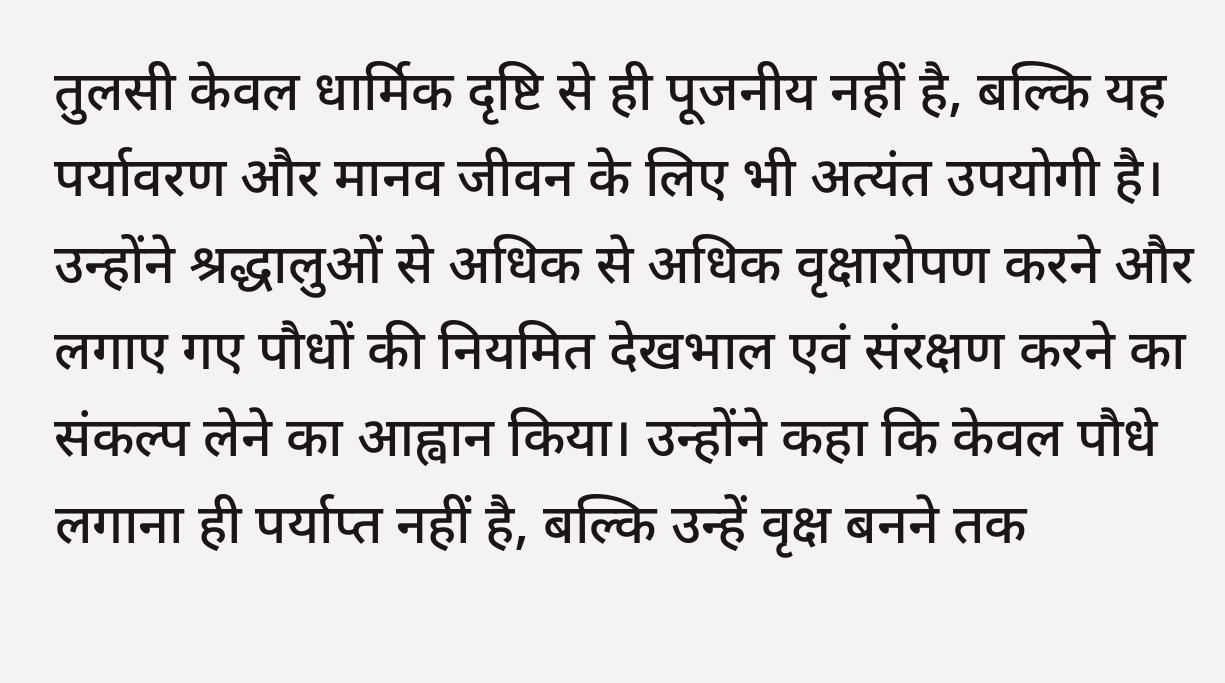तुलसी केवल धार्मिक दृष्टि से ही पूजनीय नहीं है, बल्कि यह पर्यावरण और मानव जीवन के लिए भी अत्यंत उपयोगी है। उन्होंने श्रद्धालुओं से अधिक से अधिक वृक्षारोपण करने और लगाए गए पौधों की नियमित देखभाल एवं संरक्षण करने का संकल्प लेने का आह्वान किया। उन्होंने कहा कि केवल पौधे लगाना ही पर्याप्त नहीं है, बल्कि उन्हें वृक्ष बनने तक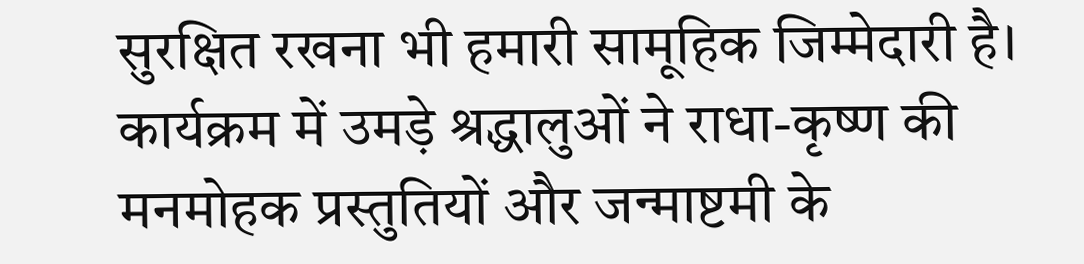सुरक्षित रखना भी हमारी सामूहिक जिम्मेदारी है। कार्यक्रम में उमड़े श्रद्धालुओं ने राधा-कृष्ण की मनमोहक प्रस्तुतियों और जन्माष्टमी के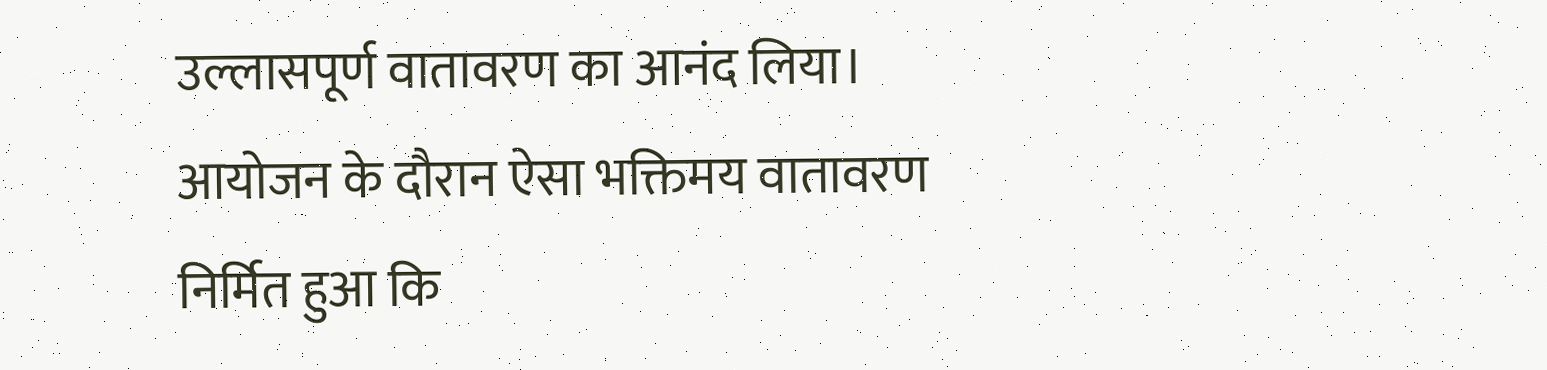उल्लासपूर्ण वातावरण का आनंद लिया। आयोजन के दौरान ऐसा भक्तिमय वातावरण निर्मित हुआ कि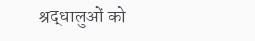श्रद्धालुओं को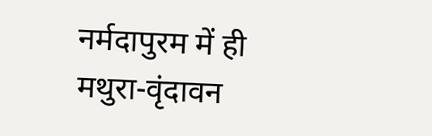नर्मदापुरम में ही मथुरा-वृंदावन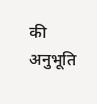की अनुभूति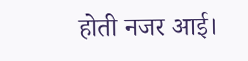होती नजर आई।